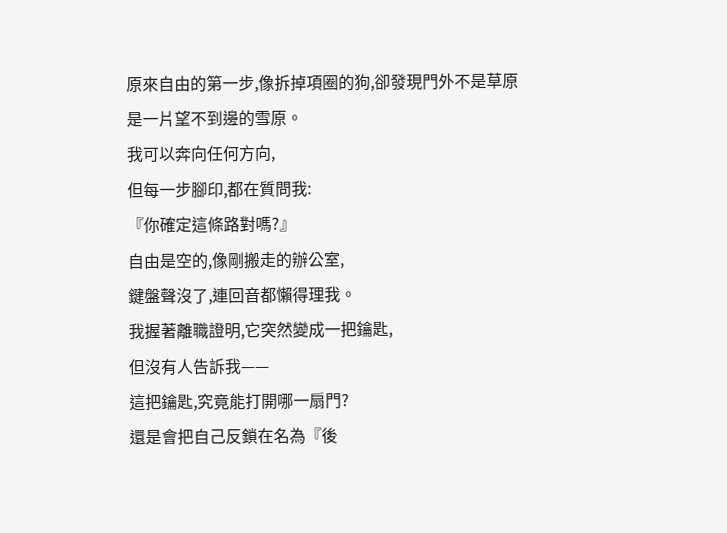原來自由的第一步,像拆掉項圈的狗,卻發現門外不是草原
是一片望不到邊的雪原。
我可以奔向任何方向,
但每一步腳印,都在質問我:
『你確定這條路對嗎?』
自由是空的,像剛搬走的辦公室,
鍵盤聲沒了,連回音都懶得理我。
我握著離職證明,它突然變成一把鑰匙,
但沒有人告訴我——
這把鑰匙,究竟能打開哪一扇門?
還是會把自己反鎖在名為『後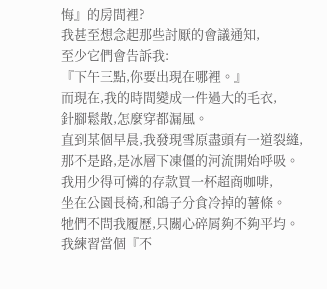悔』的房間裡?
我甚至想念起那些討厭的會議通知,
至少它們會告訴我:
『下午三點,你要出現在哪裡。』
而現在,我的時間變成一件過大的毛衣,
針腳鬆散,怎麼穿都漏風。
直到某個早晨,我發現雪原盡頭有一道裂縫,
那不是路,是冰層下凍僵的河流開始呼吸。
我用少得可憐的存款買一杯超商咖啡,
坐在公園長椅,和鴿子分食冷掉的薯條。
牠們不問我履歷,只關心碎屑夠不夠平均。
我練習當個『不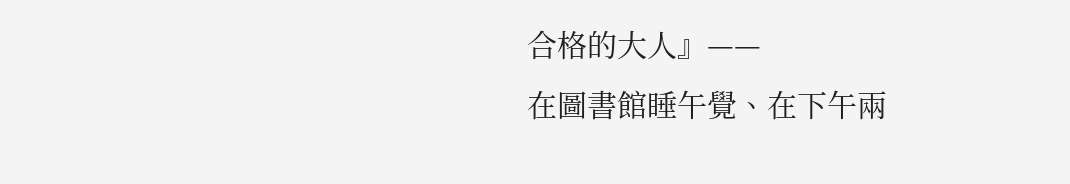合格的大人』——
在圖書館睡午覺、在下午兩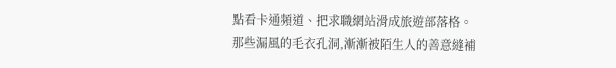點看卡通頻道、把求職網站滑成旅遊部落格。
那些漏風的毛衣孔洞,漸漸被陌生人的善意縫補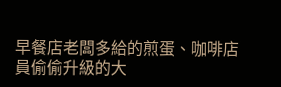早餐店老闆多給的煎蛋、咖啡店員偷偷升級的大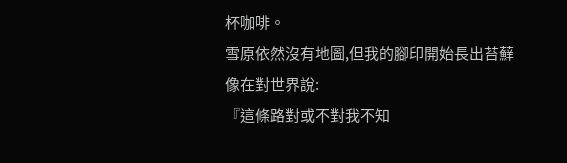杯咖啡。
雪原依然沒有地圖,但我的腳印開始長出苔蘚
像在對世界說:
『這條路對或不對我不知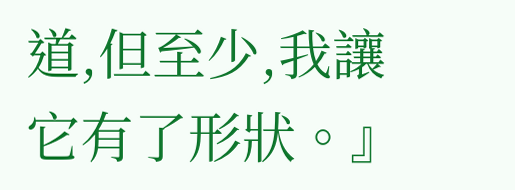道,但至少,我讓它有了形狀。』